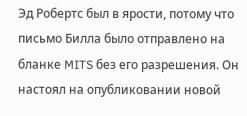Эд Робертс был в ярости, потому что письмо Билла было отправлено на бланке MITS без его разрешения. Он настоял на опубликовании новой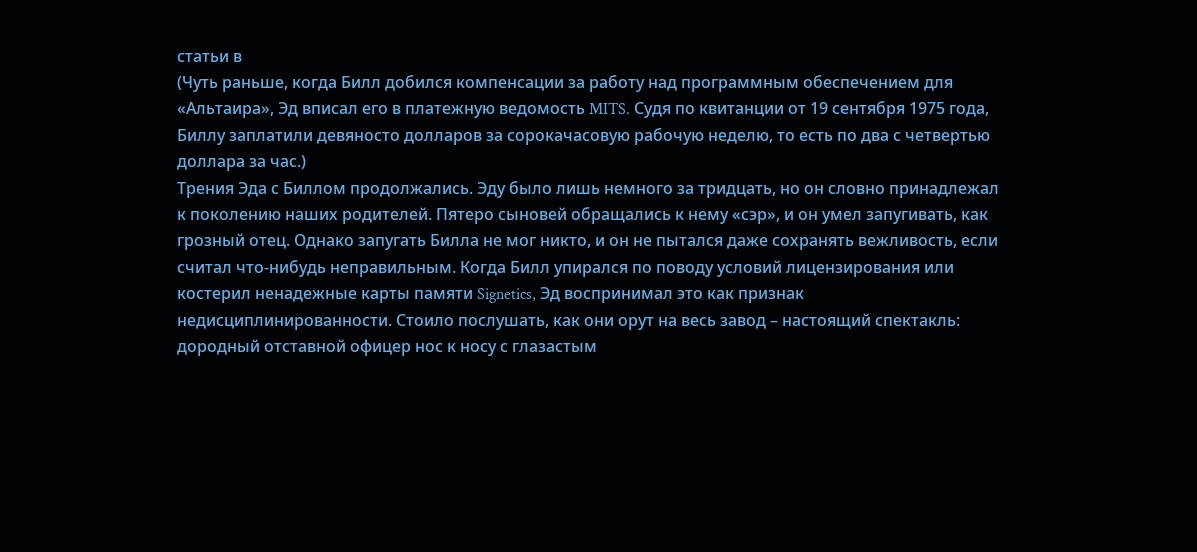статьи в
(Чуть раньше, когда Билл добился компенсации за работу над программным обеспечением для «Альтаира», Эд вписал его в платежную ведомость MITS. Судя по квитанции от 19 сентября 1975 года, Биллу заплатили девяносто долларов за сорокачасовую рабочую неделю, то есть по два с четвертью доллара за час.)
Трения Эда с Биллом продолжались. Эду было лишь немного за тридцать, но он словно принадлежал к поколению наших родителей. Пятеро сыновей обращались к нему «сэр», и он умел запугивать, как грозный отец. Однако запугать Билла не мог никто, и он не пытался даже сохранять вежливость, если считал что-нибудь неправильным. Когда Билл упирался по поводу условий лицензирования или костерил ненадежные карты памяти Signetics, Эд воспринимал это как признак недисциплинированности. Стоило послушать, как они орут на весь завод – настоящий спектакль: дородный отставной офицер нос к носу с глазастым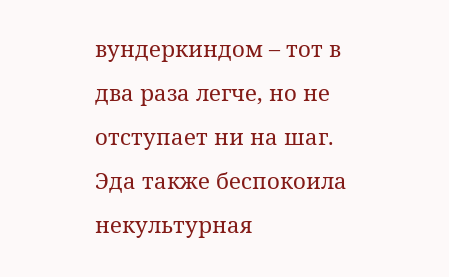вундеркиндом – тот в два раза легче, но не отступает ни на шаг.
Эда также беспокоила некультурная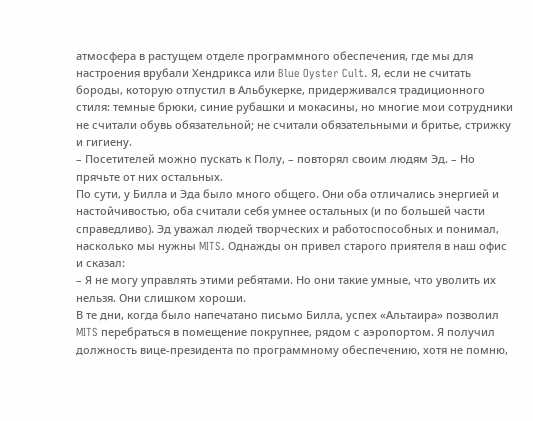атмосфера в растущем отделе программного обеспечения, где мы для настроения врубали Хендрикса или Blue Oyster Cult. Я, если не считать бороды, которую отпустил в Альбукерке, придерживался традиционного стиля: темные брюки, синие рубашки и мокасины, но многие мои сотрудники не считали обувь обязательной; не считали обязательными и бритье, стрижку и гигиену.
– Посетителей можно пускать к Полу, – повторял своим людям Эд. – Но прячьте от них остальных.
По сути, у Билла и Эда было много общего. Они оба отличались энергией и настойчивостью, оба считали себя умнее остальных (и по большей части справедливо). Эд уважал людей творческих и работоспособных и понимал, насколько мы нужны MITS. Однажды он привел старого приятеля в наш офис и сказал:
– Я не могу управлять этими ребятами. Но они такие умные, что уволить их нельзя. Они слишком хороши.
В те дни, когда было напечатано письмо Билла, успех «Альтаира» позволил MITS перебраться в помещение покрупнее, рядом с аэропортом. Я получил должность вице-президента по программному обеспечению, хотя не помню,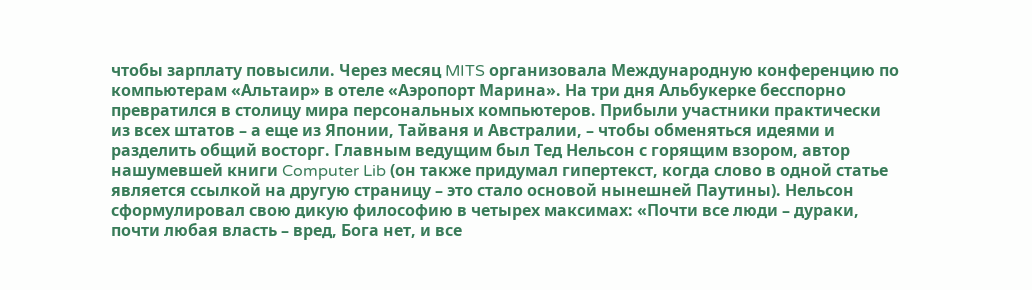чтобы зарплату повысили. Через месяц MITS организовала Международную конференцию по компьютерам «Альтаир» в отеле «Аэропорт Марина». На три дня Альбукерке бесспорно превратился в столицу мира персональных компьютеров. Прибыли участники практически из всех штатов – а еще из Японии, Тайваня и Австралии, – чтобы обменяться идеями и разделить общий восторг. Главным ведущим был Тед Нельсон с горящим взором, автор нашумевшей книги Computer Lib (он также придумал гипертекст, когда слово в одной статье является ссылкой на другую страницу – это стало основой нынешней Паутины). Нельсон сформулировал свою дикую философию в четырех максимах: «Почти все люди – дураки, почти любая власть – вред, Бога нет, и все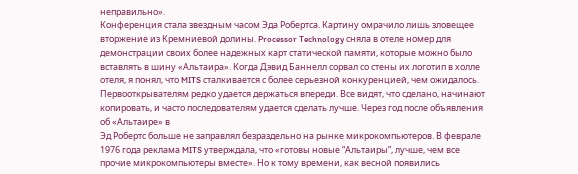неправильно».
Конференция стала звездным часом Эда Робертса. Картину омрачило лишь зловещее вторжение из Кремниевой долины. Processor Technology сняла в отеле номер для демонстрации своих более надежных карт статической памяти, которые можно было вставлять в шину «Альтаира». Когда Дэвид Баннелл сорвал со стены их логотип в холле отеля, я понял, что MITS сталкивается с более серьезной конкуренцией, чем ожидалось. Первооткрывателям редко удается держаться впереди. Все видят, что сделано, начинают копировать, и часто последователям удается сделать лучше. Через год после объявления об «Альтаире» в
Эд Робертс больше не заправлял безраздельно на рынке микрокомпьютеров. В феврале 1976 года реклама MITS утверждала, что «готовы новые “Альтаиры”, лучше, чем все прочие микрокомпьютеры вместе». Но к тому времени, как весной появились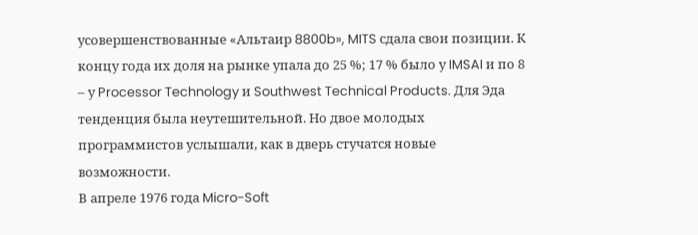усовершенствованные «Альтаир 8800b», MITS сдала свои позиции. К концу года их доля на рынке упала до 25 %; 17 % было у IMSAI и по 8 – у Processor Technology и Southwest Technical Products. Для Эда тенденция была неутешительной. Но двое молодых программистов услышали, как в дверь стучатся новые возможности.
В апреле 1976 года Micro-Soft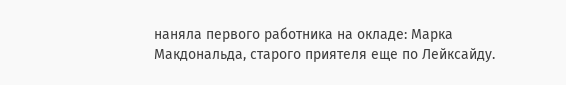наняла первого работника на окладе: Марка Макдональда, старого приятеля еще по Лейксайду.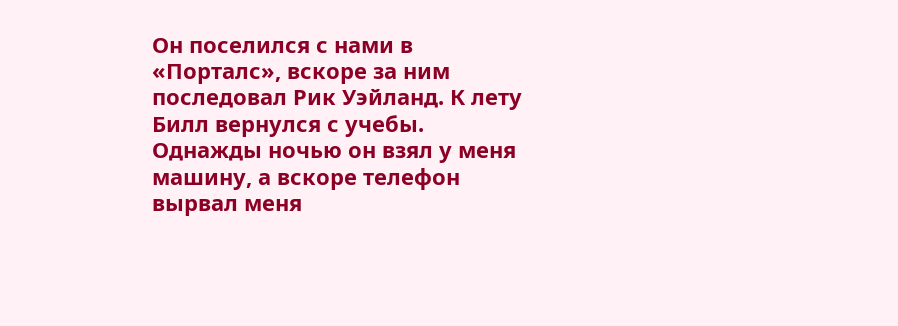Он поселился с нами в «Порталс», вскоре за ним последовал Рик Уэйланд. К лету Билл вернулся с учебы. Однажды ночью он взял у меня машину, а вскоре телефон вырвал меня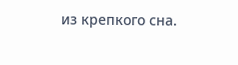из крепкого сна.